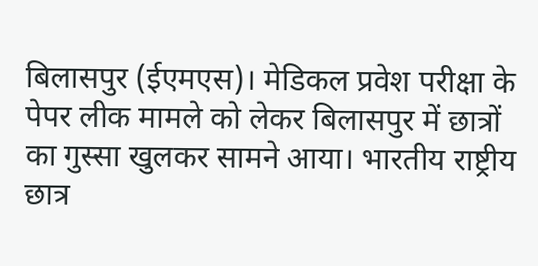बिलासपुर (ईएमएस)। मेडिकल प्रवेश परीक्षा के पेपर लीक मामले को लेकर बिलासपुर में छात्रों का गुस्सा खुलकर सामने आया। भारतीय राष्ट्रीय छात्र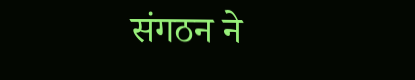संगठन ने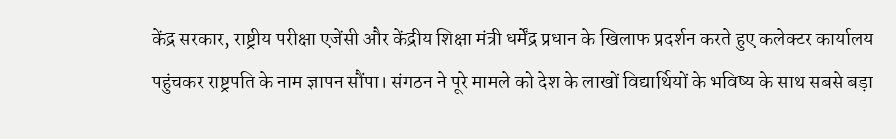केंद्र सरकार, राष्ट्रीय परीक्षा एजेंसी और केंद्रीय शिक्षा मंत्री धर्मेंद्र प्रधान के खिलाफ प्रदर्शन करते हुए कलेक्टर कार्यालय पहुंचकर राष्ट्रपति के नाम ज्ञापन सौंपा। संगठन ने पूरे मामले को देश के लाखों विद्यार्थियों के भविष्य के साथ सबसे बड़ा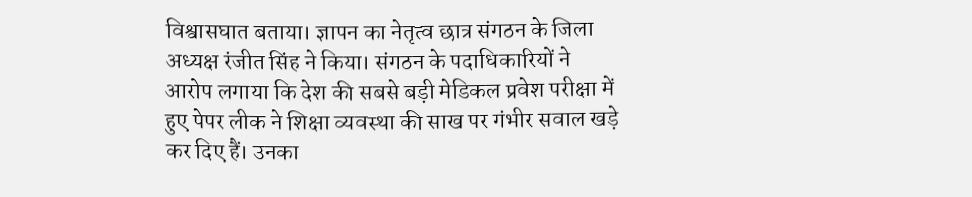विश्वासघात बताया। ज्ञापन का नेतृत्व छात्र संगठन के जिला अध्यक्ष रंजीत सिंह ने किया। संगठन के पदाधिकारियों ने आरोप लगाया कि देश की सबसे बड़ी मेडिकल प्रवेश परीक्षा में हुए पेपर लीक ने शिक्षा व्यवस्था की साख पर गंभीर सवाल खड़े कर दिए हैं। उनका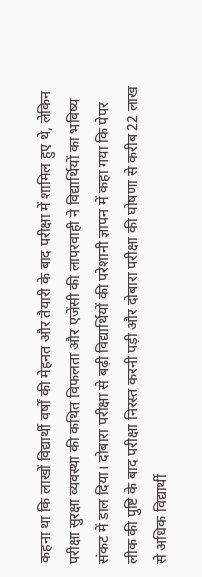कहना था कि लाखों विद्यार्थी वर्षों की मेहनत और तैयारी के बाद परीक्षा में शामिल हुए थे, लेकिन परीक्षा सुरक्षा व्यवस्था की कथित विफलता और एजेंसी की लापरवाही ने विद्यार्थियों का भविष्य संकट में डाल दिया। दोबारा परीक्षा से बढ़ी विद्यार्थियों की परेशानी ज्ञापन में कहा गया कि पेपर लीक की पुष्टि के बाद परीक्षा निरस्त करनी पड़ी और दोबारा परीक्षा की घोषणा से करीब 22 लाख से अधिक विद्यार्थी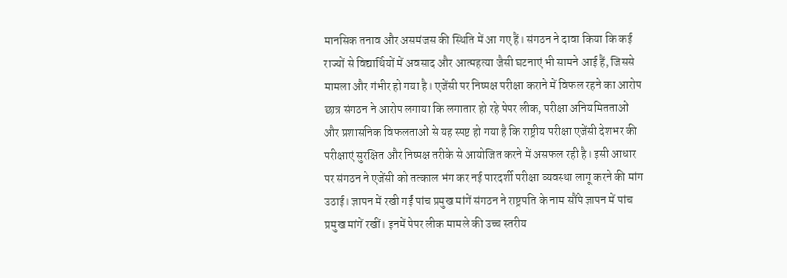मानसिक तनाव और असमंजस की स्थिति में आ गए हैं। संगठन ने दावा किया कि कई राज्यों से विद्यार्थियों में अवसाद और आत्महत्या जैसी घटनाएं भी सामने आई हैं, जिससे मामला और गंभीर हो गया है। एजेंसी पर निष्पक्ष परीक्षा कराने में विफल रहने का आरोप छात्र संगठन ने आरोप लगाया कि लगातार हो रहे पेपर लीक, परीक्षा अनियमितताओं और प्रशासनिक विफलताओं से यह स्पष्ट हो गया है कि राष्ट्रीय परीक्षा एजेंसी देशभर की परीक्षाएं सुरक्षित और निष्पक्ष तरीके से आयोजित करने में असफल रही है। इसी आधार पर संगठन ने एजेंसी को तत्काल भंग कर नई पारदर्शी परीक्षा व्यवस्था लागू करने की मांग उठाई। ज्ञापन में रखी गईं पांच प्रमुख मांगें संगठन ने राष्ट्रपति के नाम सौंपे ज्ञापन में पांच प्रमुख मांगें रखीं। इनमें पेपर लीक मामले की उच्च स्तरीय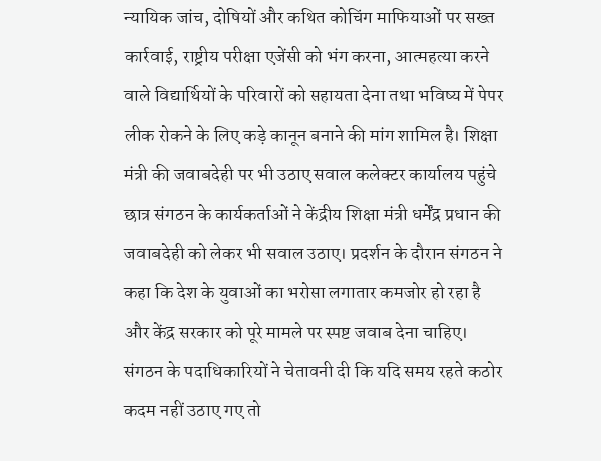न्यायिक जांच, दोषियों और कथित कोचिंग माफियाओं पर सख्त कार्रवाई, राष्ट्रीय परीक्षा एजेंसी को भंग करना, आत्महत्या करने वाले विद्यार्थियों के परिवारों को सहायता देना तथा भविष्य में पेपर लीक रोकने के लिए कड़े कानून बनाने की मांग शामिल है। शिक्षा मंत्री की जवाबदेही पर भी उठाए सवाल कलेक्टर कार्यालय पहुंचे छात्र संगठन के कार्यकर्ताओं ने केंद्रीय शिक्षा मंत्री धर्मेंद्र प्रधान की जवाबदेही को लेकर भी सवाल उठाए। प्रदर्शन के दौरान संगठन ने कहा कि देश के युवाओं का भरोसा लगातार कमजोर हो रहा है और केंद्र सरकार को पूरे मामले पर स्पष्ट जवाब देना चाहिए। संगठन के पदाधिकारियों ने चेतावनी दी कि यदि समय रहते कठोर कदम नहीं उठाए गए तो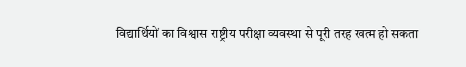विद्यार्थियों का विश्वास राष्ट्रीय परीक्षा व्यवस्था से पूरी तरह खत्म हो सकता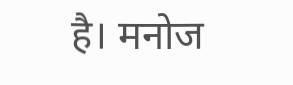है। मनोज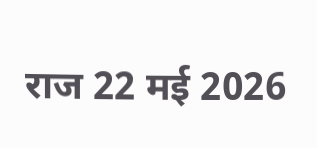राज 22 मई 2026